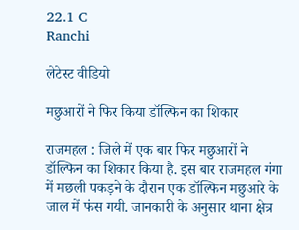22.1 C
Ranchi

लेटेस्ट वीडियो

मछुआरों ने फिर किया डॉल्फिन का शिकार

राजमहल : जिले में एक बार फिर मछुआरों ने डॉल्फिन का शिकार किया है. इस बार राजमहल गंगा में मछली पकड़ने के दौरान एक डॉल्फिन मछुआरे के जाल में फंस गयी. जानकारी के अनुसार थाना क्षेत्र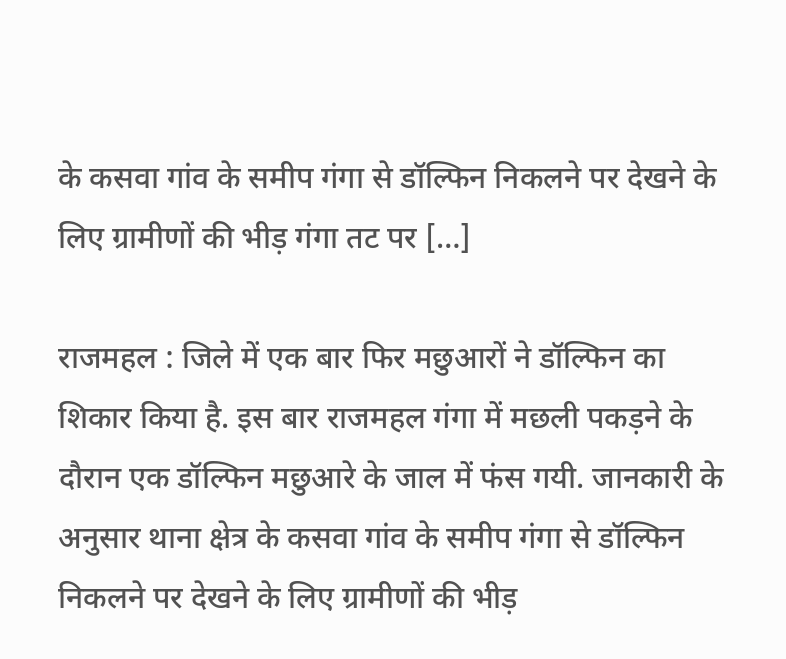के कसवा गांव के समीप गंगा से डॉल्फिन निकलने पर देखने के लिए ग्रामीणों की भीड़ गंगा तट पर […]

राजमहल : जिले में एक बार फिर मछुआरों ने डॉल्फिन का शिकार किया है. इस बार राजमहल गंगा में मछली पकड़ने के दौरान एक डॉल्फिन मछुआरे के जाल में फंस गयी. जानकारी के अनुसार थाना क्षेत्र के कसवा गांव के समीप गंगा से डॉल्फिन निकलने पर देखने के लिए ग्रामीणों की भीड़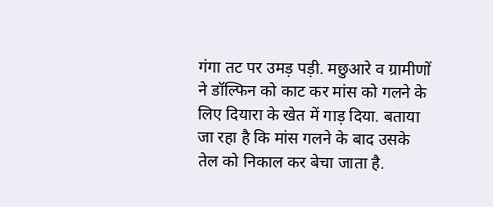गंगा तट पर उमड़ पड़ी. मछुआरे व ग्रामीणों ने डॉल्फिन को काट कर मांस को गलने के लिए दियारा के खेत में गाड़ दिया. बताया जा रहा है कि मांस गलने के बाद उसके तेल को निकाल कर बेचा जाता है.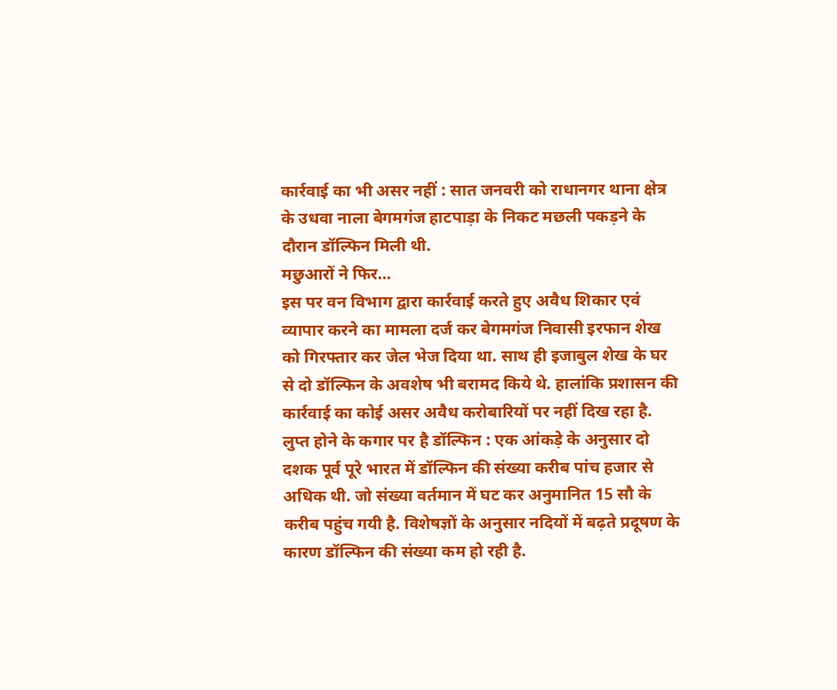कार्रवाई का भी असर नहीं : सात जनवरी को राधानगर थाना क्षेत्र के उधवा नाला बेगमगंज हाटपाड़ा के निकट मछली पकड़ने के दौरान डॉल्फिन मिली थी.
मछुआरों ने फिर…
इस पर वन विभाग द्वारा कार्रवाई करते हुए अवैध शिकार एवं व्यापार करने का मामला दर्ज कर बेगमगंज निवासी इरफान शेख को गिरफ्तार कर जेल भेज दिया था. साथ ही इजाबुल शेख के घर से दो डॉल्फिन के अवशेष भी बरामद किये थे. हालांकि प्रशासन की कार्रवाई का कोई असर अवैध करोबारियों पर नहीं दिख रहा है.
लुप्त होने के कगार पर है डॉल्फिन : एक आंकड़े के अनुसार दो दशक पूर्व पूरे भारत में डॉल्फिन की संख्या करीब पांच हजार से अधिक थी. जो संख्या वर्तमान में घट कर अनुमानित 15 सौ के करीब पहुंच गयी है. विशेषज्ञों के अनुसार नदियों में बढ़ते प्रदूषण के कारण डॉल्फिन की संख्या कम हो रही है.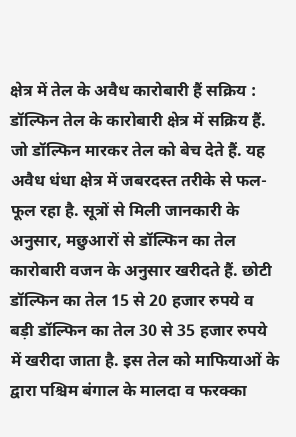क्षेत्र में तेल के अवैध कारोबारी हैं सक्रिय : डॉल्फिन तेल के कारोबारी क्षेत्र में सक्रिय हैं. जो डॉल्फिन मारकर तेल को बेच देते हैं. यह अवैध धंधा क्षेत्र में जबरदस्त तरीके से फल-फूल रहा है. सूत्रों से मिली जानकारी के अनुसार, मछुआरों से डॉल्फिन का तेल कारोबारी वजन के अनुसार खरीदते हैं. छोटी डॉल्फिन का तेल 15 से 20 हजार रुपये व बड़ी डॉल्फिन का तेल 30 से 35 हजार रुपये में खरीदा जाता है. इस तेल को माफियाओं के द्वारा पश्चिम बंगाल के मालदा व फरक्का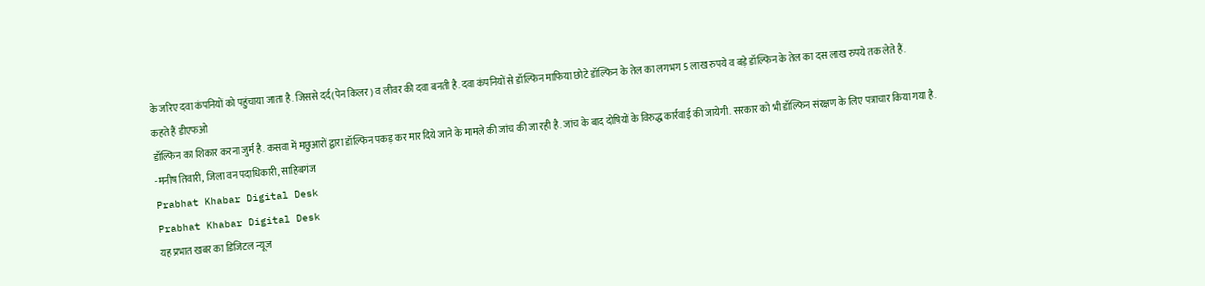के जरिए दवा कंपनियों को पहुंचाया जाता है. जिससे दर्द(पेन किलर) व लीवर की दवा बनती है. दवा कंपनियों से डॉल्फिन माफिया छोटे डॉल्फिन के तेल का लगभग 5 लाख रुपये व बड़े डॉल्फिन के तेल का दस लाख रुपये तक लेते हैं.
कहते हैं डीएफओ
डॉल्फिन का शिकार करना जुर्म है. कसवा में मछुआरों द्वारा डॉल्फिन पकड़ कर मार दिये जाने के मामले की जांच की जा रही है. जांच के बाद दोषियों के विरुद्ध कार्रवाई की जायेगी. सरकार को भी डॉल्फिन संरक्षण के लिए पत्राचार किया गया है.
-मनीष तिवारी, जिला वन पदाधिकारी, साहिबगंज
Prabhat Khabar Digital Desk
Prabhat Khabar Digital Desk
यह प्रभात खबर का डिजिटल न्यूज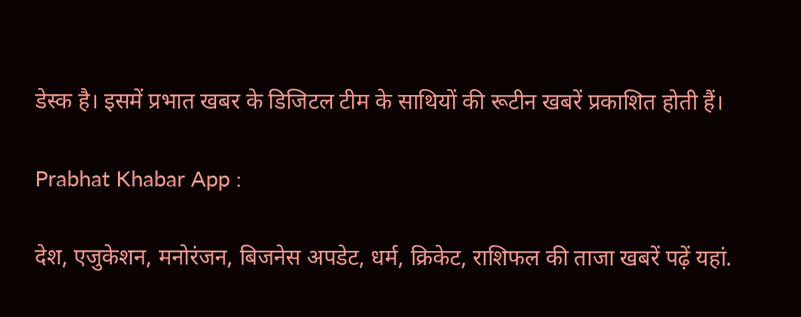डेस्क है। इसमें प्रभात खबर के डिजिटल टीम के साथियों की रूटीन खबरें प्रकाशित होती हैं।

Prabhat Khabar App :

देश, एजुकेशन, मनोरंजन, बिजनेस अपडेट, धर्म, क्रिकेट, राशिफल की ताजा खबरें पढ़ें यहां.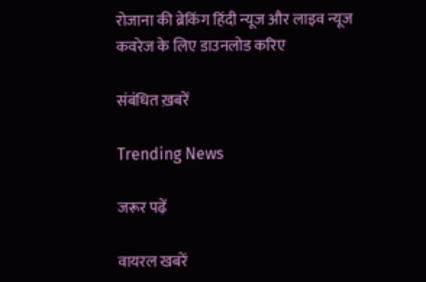रोजाना की ब्रेकिंग हिंदी न्यूज और लाइव न्यूज कवरेज के लिए डाउनलोड करिए

संबंधित ख़बरें

Trending News

जरूर पढ़ें

वायरल खबरें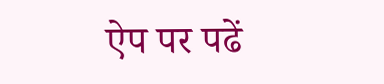ऐप पर पढें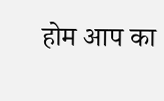होम आप का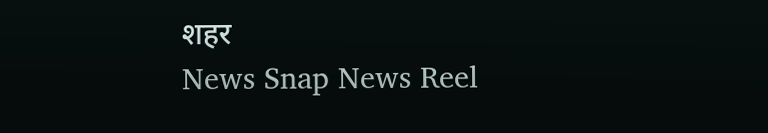शहर
News Snap News Reel